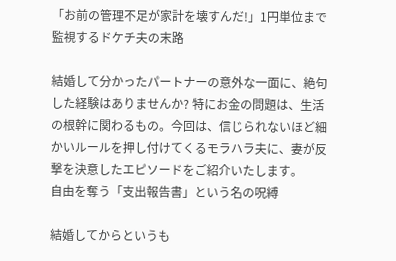「お前の管理不足が家計を壊すんだ!」1円単位まで監視するドケチ夫の末路

結婚して分かったパートナーの意外な一面に、絶句した経験はありませんか? 特にお金の問題は、生活の根幹に関わるもの。今回は、信じられないほど細かいルールを押し付けてくるモラハラ夫に、妻が反撃を決意したエピソードをご紹介いたします。
自由を奪う「支出報告書」という名の呪縛

結婚してからというも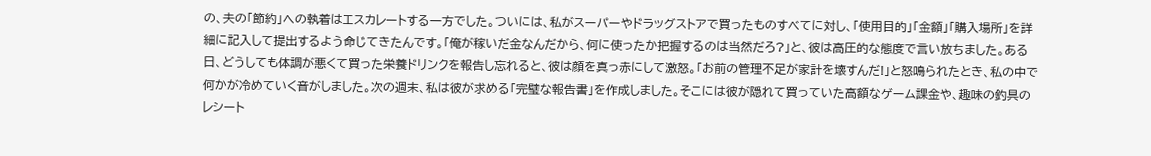の、夫の「節約」への執着はエスカレートする一方でした。ついには、私がスーパーやドラッグストアで買ったものすべてに対し、「使用目的」「金額」「購入場所」を詳細に記入して提出するよう命じてきたんです。「俺が稼いだ金なんだから、何に使ったか把握するのは当然だろ?」と、彼は高圧的な態度で言い放ちました。ある日、どうしても体調が悪くて買った栄養ドリンクを報告し忘れると、彼は顔を真っ赤にして激怒。「お前の管理不足が家計を壊すんだ!」と怒鳴られたとき、私の中で何かが冷めていく音がしました。次の週末、私は彼が求める「完璧な報告書」を作成しました。そこには彼が隠れて買っていた高額なゲーム課金や、趣味の釣具のレシート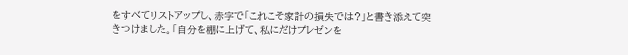をすべてリストアップし、赤字で「これこそ家計の損失では?」と書き添えて突きつけました。「自分を棚に上げて、私にだけプレゼンを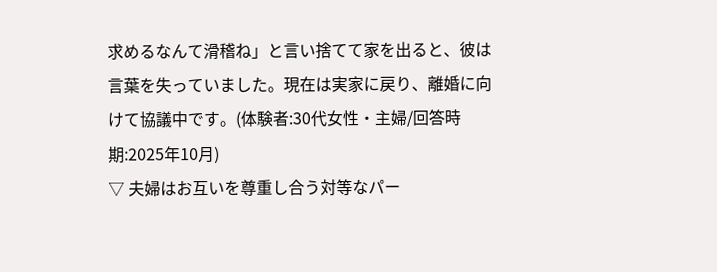求めるなんて滑稽ね」と言い捨てて家を出ると、彼は言葉を失っていました。現在は実家に戻り、離婚に向けて協議中です。(体験者:30代女性・主婦/回答時期:2025年10月)
▽ 夫婦はお互いを尊重し合う対等なパー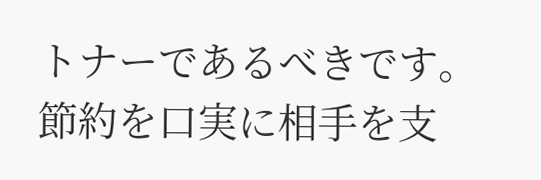トナーであるべきです。節約を口実に相手を支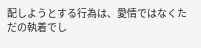配しようとする行為は、愛情ではなくただの執着でし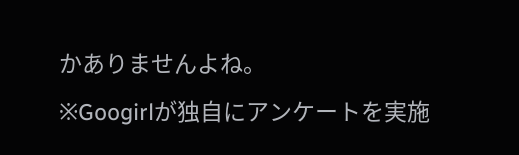かありませんよね。
※Googirlが独自にアンケートを実施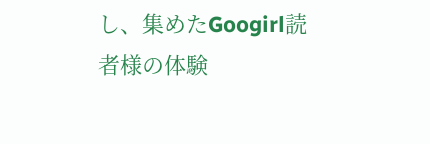し、集めたGoogirl読者様の体験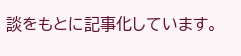談をもとに記事化しています。